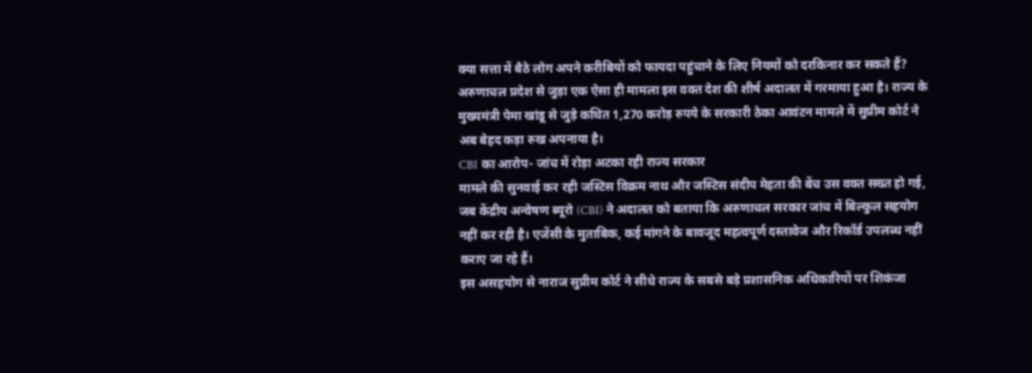क्या सत्ता में बैठे लोग अपने करीबियों को फायदा पहुंचाने के लिए नियमों को दरकिनार कर सकते हैं? अरुणाचल प्रदेश से जुड़ा एक ऐसा ही मामला इस वक्त देश की शीर्ष अदालत में गरमाया हुआ है। राज्य के मुख्यमंत्री पेमा खांडू से जुड़े कथित 1,270 करोड़ रुपये के सरकारी ठेका आवंटन मामले में सुप्रीम कोर्ट ने अब बेहद कड़ा रुख अपनाया है।
CBI का आरोप- जांच में रोड़ा अटका रही राज्य सरकार
मामले की सुनवाई कर रही जस्टिस विक्रम नाथ और जस्टिस संदीप मेहता की बेंच उस वक्त सख्त हो गई, जब केंद्रीय अन्वेषण ब्यूरो (CBI) ने अदालत को बताया कि अरुणाचल सरकार जांच में बिल्कुल सहयोग नहीं कर रही है। एजेंसी के मुताबिक, कई मांगने के बावजूद महत्वपूर्ण दस्तावेज और रिकॉर्ड उपलब्ध नहीं कराए जा रहे हैं।
इस असहयोग से नाराज सुप्रीम कोर्ट ने सीधे राज्य के सबसे बड़े प्रशासनिक अधिकारियों पर शिकंजा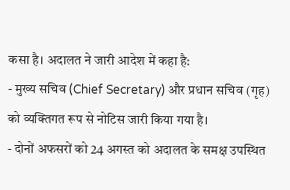कसा है। अदालत ने जारी आदेश में कहा है:
- मुख्य सचिव (Chief Secretary) और प्रधान सचिव (गृह) को व्यक्तिगत रूप से नोटिस जारी किया गया है।
- दोनों अफसरों को 24 अगस्त को अदालत के समक्ष उपस्थित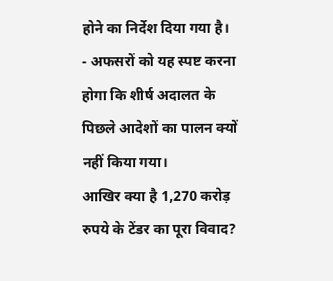होने का निर्देश दिया गया है।
- अफसरों को यह स्पष्ट करना होगा कि शीर्ष अदालत के पिछले आदेशों का पालन क्यों नहीं किया गया।
आखिर क्या है 1,270 करोड़ रुपये के टेंडर का पूरा विवाद?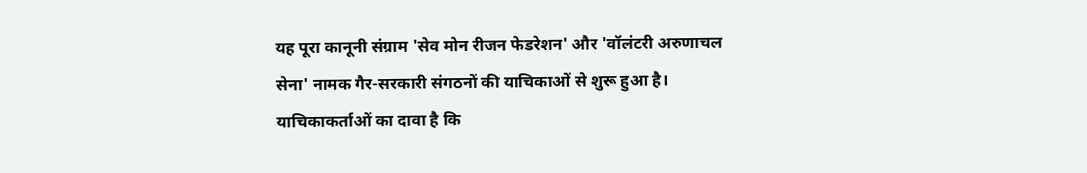यह पूरा कानूनी संग्राम 'सेव मोन रीजन फेडरेशन' और 'वॉलंटरी अरुणाचल सेना' नामक गैर-सरकारी संगठनों की याचिकाओं से शुरू हुआ है। याचिकाकर्ताओं का दावा है कि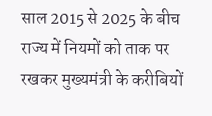साल 2015 से 2025 के बीच राज्य में नियमों को ताक पर रखकर मुख्यमंत्री के करीबियों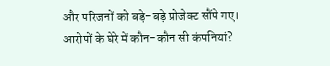और परिजनों को बड़े-बड़े प्रोजेक्ट सौंपे गए।
आरोपों के घेरे में कौन-कौन सी कंपनियां?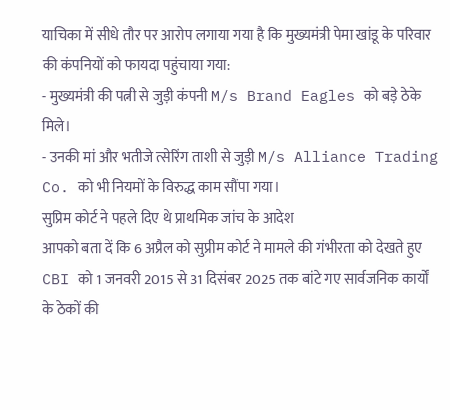याचिका में सीधे तौर पर आरोप लगाया गया है कि मुख्यमंत्री पेमा खांडू के परिवार की कंपनियों को फायदा पहुंचाया गया:
- मुख्यमंत्री की पत्नी से जुड़ी कंपनी M/s Brand Eagles को बड़े ठेके मिले।
- उनकी मां और भतीजे त्सेरिंग ताशी से जुड़ी M/s Alliance Trading Co. को भी नियमों के विरुद्ध काम सौंपा गया।
सुप्रिम कोर्ट ने पहले दिए थे प्राथमिक जांच के आदेश
आपको बता दें कि 6 अप्रैल को सुप्रीम कोर्ट ने मामले की गंभीरता को देखते हुए CBI को 1 जनवरी 2015 से 31 दिसंबर 2025 तक बांटे गए सार्वजनिक कार्यों के ठेकों की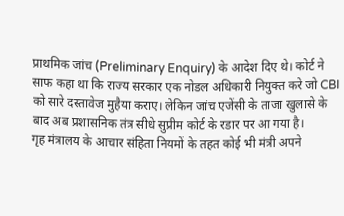प्राथमिक जांच (Preliminary Enquiry) के आदेश दिए थे। कोर्ट ने साफ कहा था कि राज्य सरकार एक नोडल अधिकारी नियुक्त करे जो CBI को सारे दस्तावेज मुहैया कराए। लेकिन जांच एजेंसी के ताजा खुलासे के बाद अब प्रशासनिक तंत्र सीधे सुप्रीम कोर्ट के रडार पर आ गया है।
गृह मंत्रालय के आचार संहिता नियमों के तहत कोई भी मंत्री अपने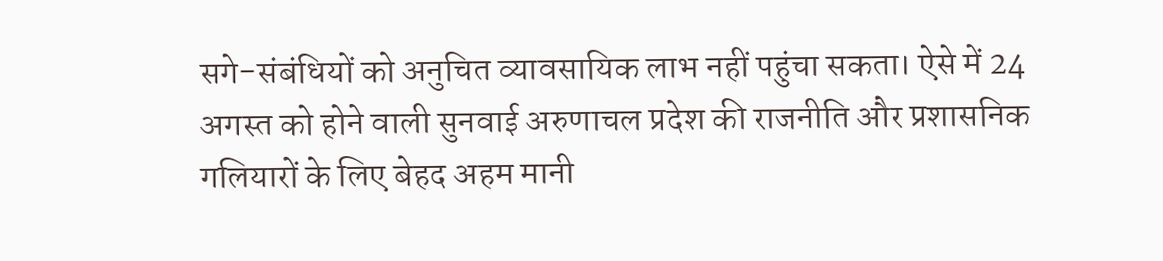सगे-संबंधियों को अनुचित व्यावसायिक लाभ नहीं पहुंचा सकता। ऐसे में 24 अगस्त को होने वाली सुनवाई अरुणाचल प्रदेश की राजनीति और प्रशासनिक गलियारों के लिए बेहद अहम मानी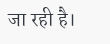जा रही है।